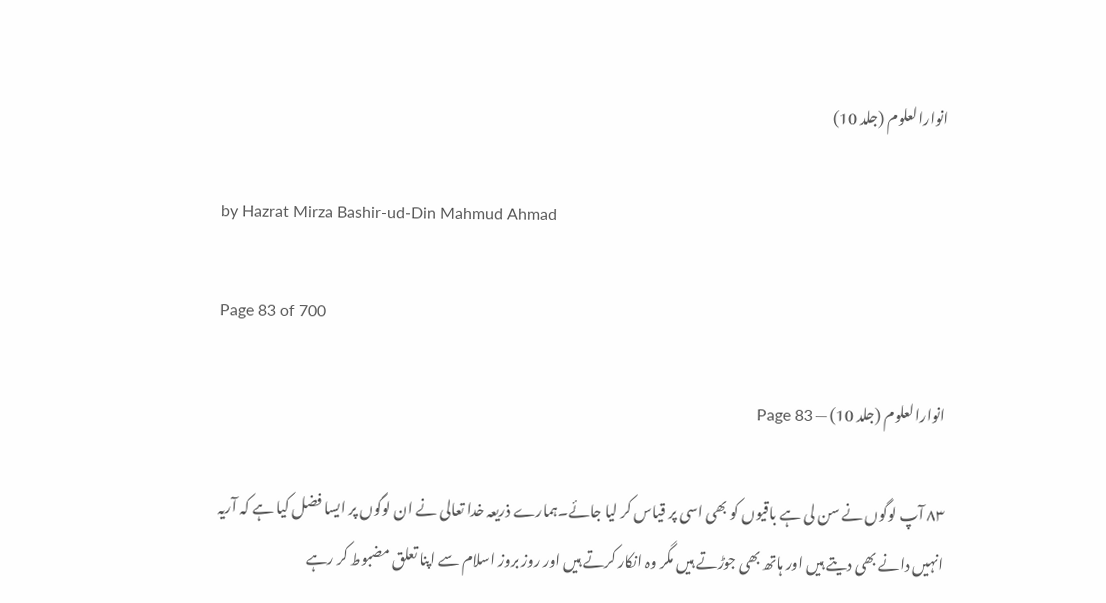انوارالعلوم (جلد 10)

by Hazrat Mirza Bashir-ud-Din Mahmud Ahmad

Page 83 of 700

انوارالعلوم (جلد 10) — Page 83

۸۳ آپ لوگوں نے سن لی ہے باقیوں کو بھی اسی پر قیاس کر لیا جائے۔ہمارے ذریعہ خدا تعالی نے ان لوگوں پر ایسا فضل کیا ہے کہ آریہ انہیں دانے بھی دیتے ہیں اور ہاتھ بھی جوڑتے ہیں مگر وہ انکار کرتے ہیں اور روز بروز اسلام سے اپنا تعلق مضبوط کر رہے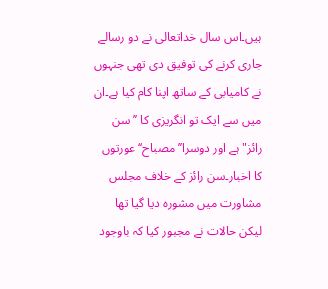ہیں۔اس سال خداتعالی نے دو رسالے جاری کرنے کی توفیق دی تھی جنہوں نے کامیابی کے ساتھ اپنا کام کیا ہے۔ان میں سے ایک تو انگریزی کا ’’سن رائز" ہے اور دوسرا’’ مصباح‘‘ عورتوں کا اخبار۔سن رائز کے خلاف مجلس مشاورت میں مشورہ دیا گیا تھا لیکن حالات نے مجبور کیا کہ باوجود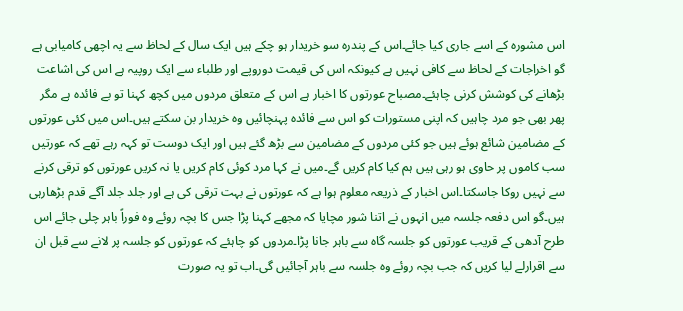اس مشورہ کے اسے جاری کیا جائے۔اس کے پندرہ سو خریدار ہو چکے ہیں ایک سال کے لحاظ سے یہ اچھی کامیابی ہے گو اخراجات کے لحاظ سے کافی نہیں ہے کیونکہ اس کی قیمت دوروپے اور طلباء سے ایک روپیہ ہے اس کی اشاعت بڑھانے کی کوشش کرنی چاہئے۔مصباح عورتوں کا اخبار ہے اس کے متعلق مردوں میں کچھ کہنا تو بے فائدہ ہے مگر پھر بھی جو مرد چاہیں کہ اپنی مستورات کو اس سے فائدہ پہنچائیں وہ خریدار بن سکتے ہیں۔اس میں کئی عورتوں کے مضامین شائع ہوئے ہیں جو کئی مردوں کے مضامین سے بڑھ گئے ہیں اور ایک دوست تو کہہ رہے تھے کہ عورتیں سب کاموں پر حاوی ہو رہی ہیں ہم کیا کام کریں گے۔میں نے کہا مرد کوئی کام کریں یا نہ کریں عورتوں کو ترقی کرنے سے نہیں روکا جاسکتا۔اس اخبار کے ذریعہ معلوم ہوا ہے کہ عورتوں نے بہت ترقی کی ہے اور جلد جلد آگے قدم بڑھارہی ہیں۔گو اس دفعہ جلسہ میں انہوں نے اتنا شور مچایا کہ مجھے کہنا پڑا جس کا بچہ روئے وہ فوراً باہر چلی جائے اس طرح آدھی کے قریب عورتوں کو جلسہ گاہ سے باہر جانا پڑا۔مردوں کو چاہئے کہ عورتوں کو جلسہ پر لانے سے قبل ان سے اقرارلے لیا کریں کہ جب بچہ روئے وہ جلسہ سے باہر آجائیں گی۔اب تو یہ صورت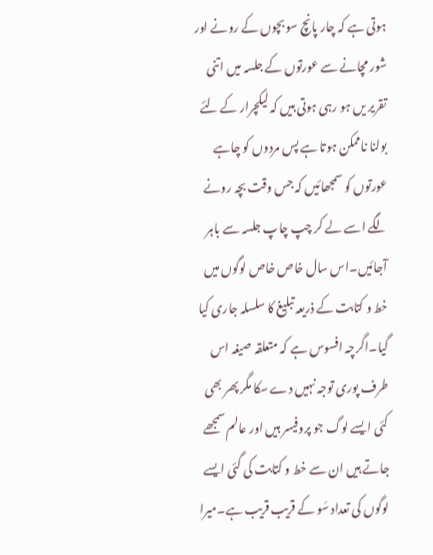ہوتی ہے کہ چار پانچ سو بچوں کے رونے اور شور مچانے سے عورتوں کے جلسہ میں اتنی تقریر یں ہو رہی ہوتی ہیں کہ لیکچرار کے لئے بولنا ناممکن ہوتا ہے پس مردوں کو چاہے عورتوں کو سمجھائیں کہ جس وقت بچہ رونے لگے اسے لے کر چپ چاپ جلسہ سے باہر آجائیں۔اس سال خاص خاص لوگوں میں خط و کتابت کے ذریعہ تبلیغ کا سلسلہ جاری کیا گیا۔اگرچہ افسوس ہے کہ متعلقہ صیغہ اس طرف پوری توجہ نہیں دے سکا مگر پھر بھی کئی ایسے لوگ جو پروفیسر ہیں اور عالم سمجھے جاتے ہیں ان سے خط و کتابت کی گئی ایسے لوگوں کی تعداد سَو کے قریب قریب ہے۔میرا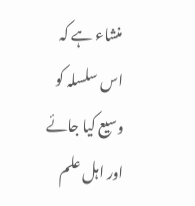منشاء ہے کہ اس سلسلہ کو وسیع کیا جائے اور اہل علم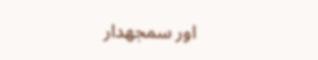اور سمجھدار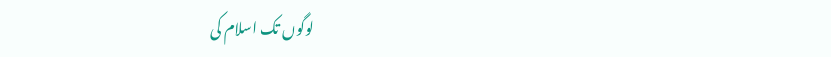لوگوں تک اسلام کی